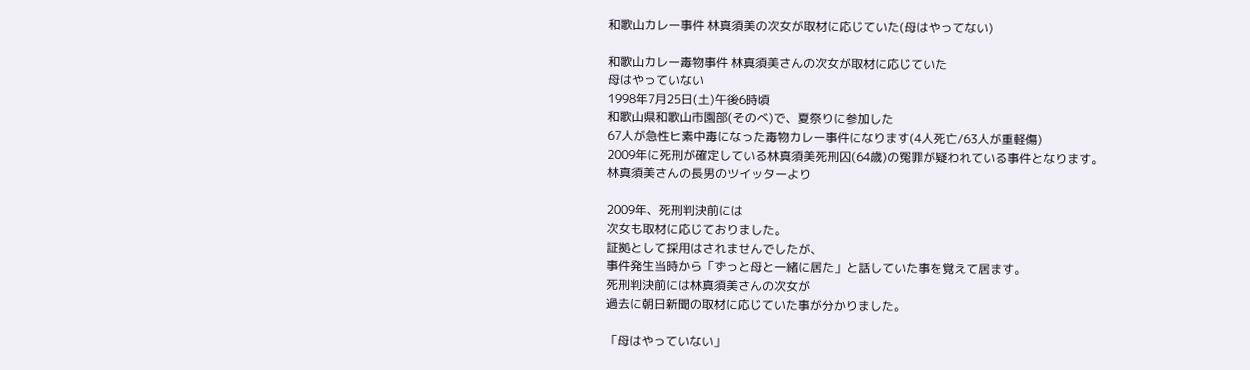和歌山カレー事件 林真須美の次女が取材に応じていた(母はやってない)

和歌山カレー毒物事件 林真須美さんの次女が取材に応じていた
母はやっていない
1998年7月25日(土)午後6時頃
和歌山県和歌山市園部(そのべ)で、夏祭りに参加した
67人が急性ヒ素中毒になった毒物カレー事件になります(4人死亡/63人が重軽傷)
2009年に死刑が確定している林真須美死刑囚(64歳)の冤罪が疑われている事件となります。
林真須美さんの長男のツイッターより

2009年、死刑判決前には
次女も取材に応じておりました。
証拠として採用はされませんでしたが、
事件発生当時から「ずっと母と一緒に居た」と話していた事を覚えて居ます。
死刑判決前には林真須美さんの次女が
過去に朝日新聞の取材に応じていた事が分かりました。

「母はやっていない」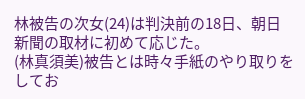林被告の次女(24)は判決前の18日、朝日新聞の取材に初めて応じた。
(林真須美)被告とは時々手紙のやり取りをしてお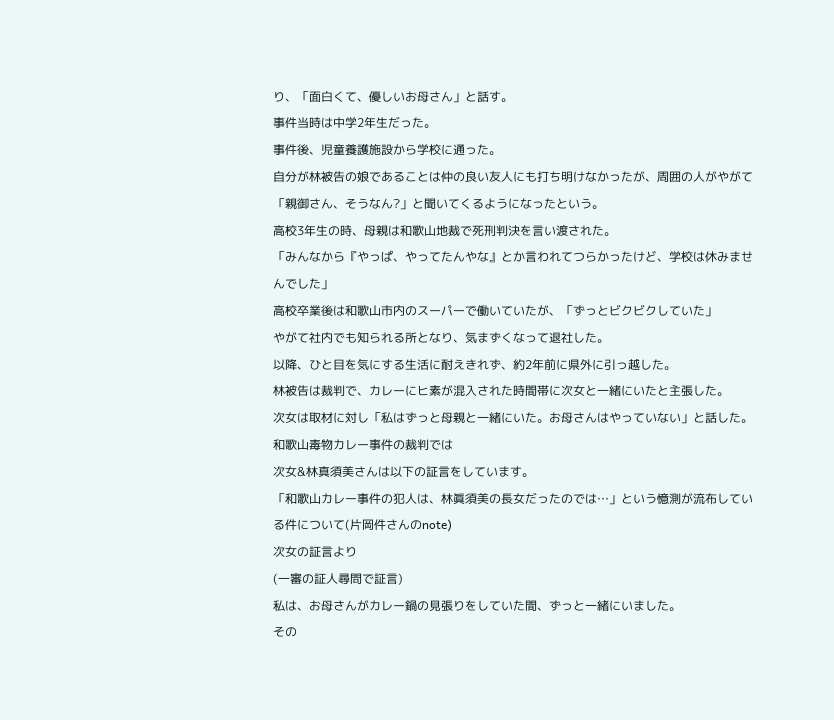り、「面白くて、優しいお母さん」と話す。
事件当時は中学2年生だった。
事件後、児童養護施設から学校に通った。
自分が林被告の娘であることは仲の良い友人にも打ち明けなかったが、周囲の人がやがて「親御さん、そうなん?」と聞いてくるようになったという。
高校3年生の時、母親は和歌山地裁で死刑判決を言い渡された。
「みんなから『やっぱ、やってたんやな』とか言われてつらかったけど、学校は休みませんでした」
高校卒業後は和歌山市内のスーパーで働いていたが、「ずっとビクビクしていた」
やがて社内でも知られる所となり、気まずくなって退社した。
以降、ひと目を気にする生活に耐えきれず、約2年前に県外に引っ越した。
林被告は裁判で、カレーにヒ素が混入された時間帯に次女と一緒にいたと主張した。
次女は取材に対し「私はずっと母親と一緒にいた。お母さんはやっていない」と話した。
和歌山毒物カレー事件の裁判では
次女&林真須美さんは以下の証言をしています。
「和歌山カレー事件の犯人は、林眞須美の長女だったのでは…」という憶測が流布している件について(片岡件さんのnote)
次女の証言より
(一審の証人尋問で証言)
私は、お母さんがカレー鍋の見張りをしていた間、ずっと一緒にいました。
その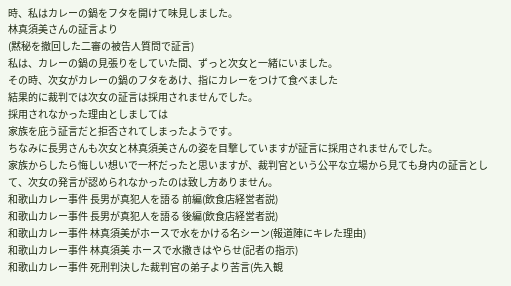時、私はカレーの鍋をフタを開けて味見しました。
林真須美さんの証言より
(黙秘を撤回した二審の被告人質問で証言)
私は、カレーの鍋の見張りをしていた間、ずっと次女と一緒にいました。
その時、次女がカレーの鍋のフタをあけ、指にカレーをつけて食べました
結果的に裁判では次女の証言は採用されませんでした。
採用されなかった理由としましては
家族を庇う証言だと拒否されてしまったようです。
ちなみに長男さんも次女と林真須美さんの姿を目撃していますが証言に採用されませんでした。
家族からしたら悔しい想いで一杯だったと思いますが、裁判官という公平な立場から見ても身内の証言として、次女の発言が認められなかったのは致し方ありません。
和歌山カレー事件 長男が真犯人を語る 前編(飲食店経営者説)
和歌山カレー事件 長男が真犯人を語る 後編(飲食店経営者説)
和歌山カレー事件 林真須美がホースで水をかける名シーン(報道陣にキレた理由)
和歌山カレー事件 林真須美 ホースで水撒きはやらせ(記者の指示)
和歌山カレー事件 死刑判決した裁判官の弟子より苦言(先入観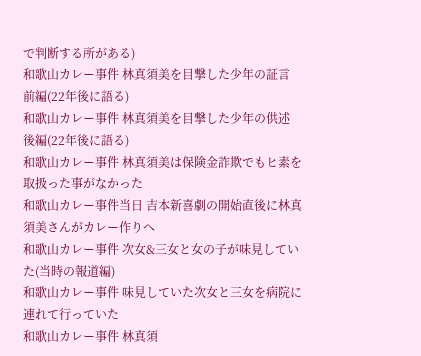で判断する所がある)
和歌山カレー事件 林真須美を目撃した少年の証言 前編(22年後に語る)
和歌山カレー事件 林真須美を目撃した少年の供述 後編(22年後に語る)
和歌山カレー事件 林真須美は保険金詐欺でもヒ素を取扱った事がなかった
和歌山カレー事件当日 吉本新喜劇の開始直後に林真須美さんがカレー作りへ
和歌山カレー事件 次女&三女と女の子が味見していた(当時の報道編)
和歌山カレー事件 味見していた次女と三女を病院に連れて行っていた
和歌山カレー事件 林真須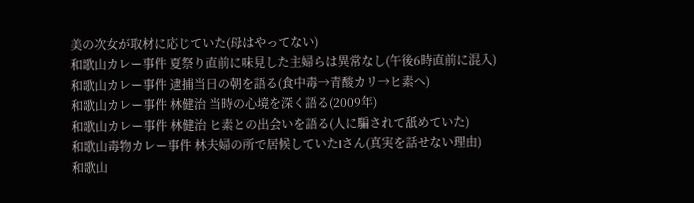美の次女が取材に応じていた(母はやってない)
和歌山カレー事件 夏祭り直前に味見した主婦らは異常なし(午後6時直前に混入)
和歌山カレー事件 逮捕当日の朝を語る(食中毒→青酸カリ→ヒ素へ)
和歌山カレー事件 林健治 当時の心境を深く語る(2009年)
和歌山カレー事件 林健治 ヒ素との出会いを語る(人に騙されて舐めていた)
和歌山毒物カレー事件 林夫婦の所で居候していたIさん(真実を話せない理由)
和歌山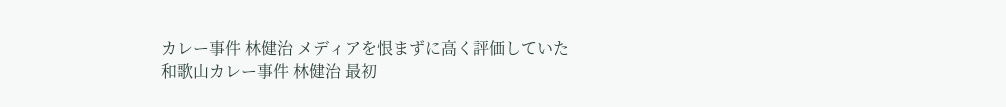カレー事件 林健治 メディアを恨まずに高く評価していた
和歌山カレー事件 林健治 最初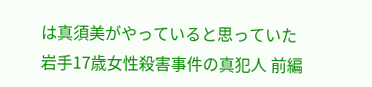は真須美がやっていると思っていた
岩手17歳女性殺害事件の真犯人 前編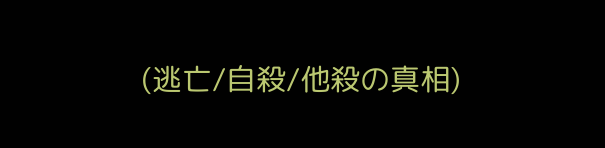(逃亡/自殺/他殺の真相)